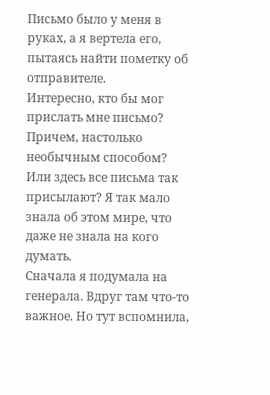Письмо было у меня в руках, а я вертела его, пытаясь найти пометку об отправителе.
Интересно, кто бы мог прислать мне письмо? Причем, настолько необычным способом? Или здесь все письма так присылают? Я так мало знала об этом мире, что даже не знала на кого думать.
Сначала я подумала на генерала. Вдруг там что-то важное. Но тут вспомнила,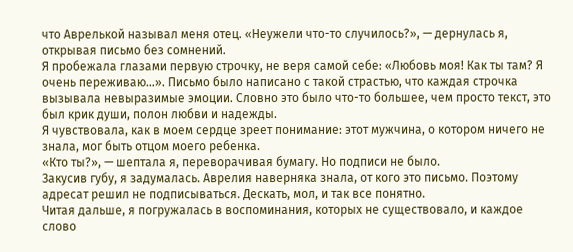что Аврелькой называл меня отец. «Неужели что-то случилось?», — дернулась я, открывая письмо без сомнений.
Я пробежала глазами первую строчку, не веря самой себе: «Любовь моя! Как ты там? Я очень переживаю…». Письмо было написано с такой страстью, что каждая строчка вызывала невыразимые эмоции. Словно это было что-то большее, чем просто текст, это был крик души, полон любви и надежды.
Я чувствовала, как в моем сердце зреет понимание: этот мужчина, о котором ничего не знала, мог быть отцом моего ребенка.
«Кто ты?», — шептала я, переворачивая бумагу. Но подписи не было.
Закусив губу, я задумалась. Аврелия наверняка знала, от кого это письмо. Поэтому адресат решил не подписываться. Дескать, мол, и так все понятно.
Читая дальше, я погружалась в воспоминания, которых не существовало, и каждое слово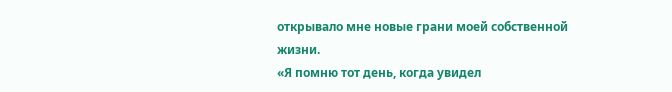открывало мне новые грани моей собственной жизни.
«Я помню тот день, когда увидел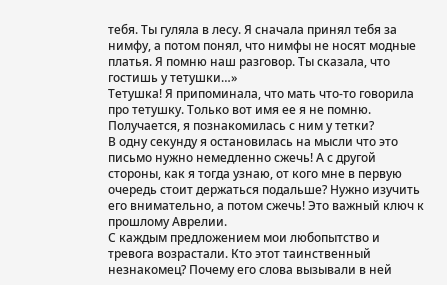тебя. Ты гуляла в лесу. Я сначала принял тебя за нимфу, а потом понял, что нимфы не носят модные платья. Я помню наш разговор. Ты сказала, что гостишь у тетушки…»
Тетушка! Я припоминала, что мать что-то говорила про тетушку. Только вот имя ее я не помню. Получается, я познакомилась с ним у тетки?
В одну секунду я остановилась на мысли что это письмо нужно немедленно сжечь! А с другой стороны, как я тогда узнаю, от кого мне в первую очередь стоит держаться подальше? Нужно изучить его внимательно, а потом сжечь! Это важный ключ к прошлому Аврелии.
С каждым предложением мои любопытство и тревога возрастали. Кто этот таинственный незнакомец? Почему его слова вызывали в ней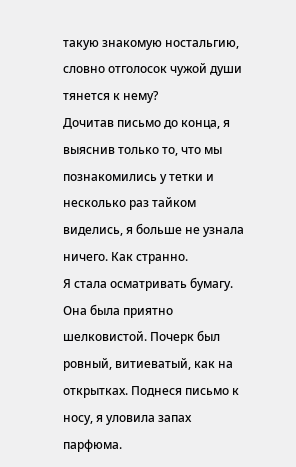такую знакомую ностальгию, словно отголосок чужой души тянется к нему?
Дочитав письмо до конца, я выяснив только то, что мы познакомились у тетки и несколько раз тайком виделись, я больше не узнала ничего. Как странно.
Я стала осматривать бумагу. Она была приятно шелковистой. Почерк был ровный, витиеватый, как на открытках. Поднеся письмо к носу, я уловила запах парфюма.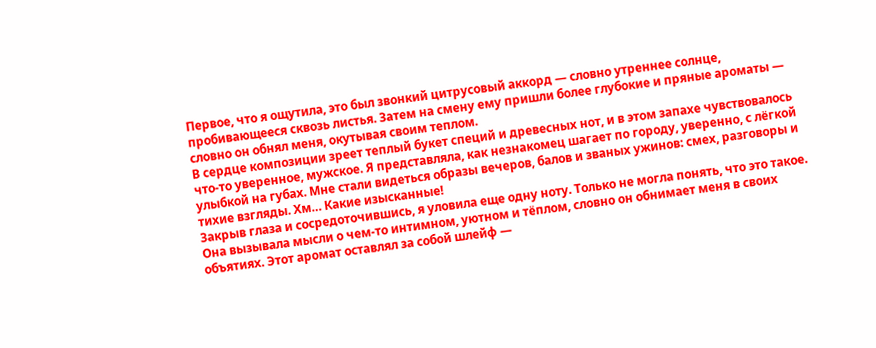Первое, что я ощутила, это был звонкий цитрусовый аккорд — словно утреннее солнце, пробивающееся сквозь листья. Затем на смену ему пришли более глубокие и пряные ароматы — словно он обнял меня, окутывая своим теплом.
В сердце композиции зреет теплый букет специй и древесных нот, и в этом запахе чувствовалось что-то уверенное, мужское. Я представляла, как незнакомец шагает по городу, уверенно, с лёгкой улыбкой на губах. Мне стали видеться образы вечеров, балов и званых ужинов: смех, разговоры и тихие взгляды. Хм… Какие изысканные!
Закрыв глаза и сосредоточившись, я уловила еще одну ноту. Только не могла понять, что это такое. Она вызывала мысли о чем-то интимном, уютном и тёплом, словно он обнимает меня в своих объятиях. Этот аромат оставлял за собой шлейф —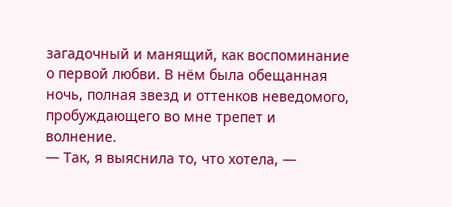загадочный и манящий, как воспоминание о первой любви. В нём была обещанная ночь, полная звезд и оттенков неведомого, пробуждающего во мне трепет и волнение.
— Так, я выяснила то, что хотела, —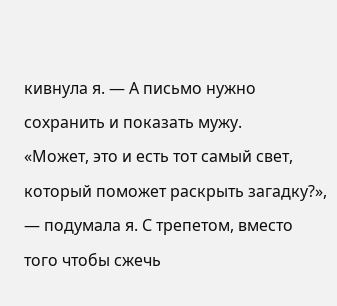кивнула я. — А письмо нужно сохранить и показать мужу.
«Может, это и есть тот самый свет, который поможет раскрыть загадку?», — подумала я. С трепетом, вместо того чтобы сжечь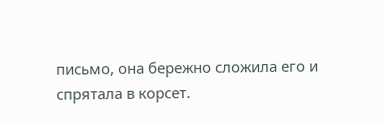письмо, она бережно сложила его и спрятала в корсет.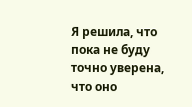Я решила, что пока не буду точно уверена, что оно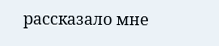рассказало мне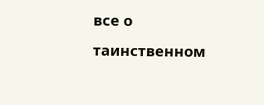все о таинственном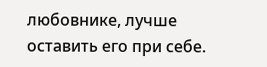любовнике, лучше оставить его при себе.